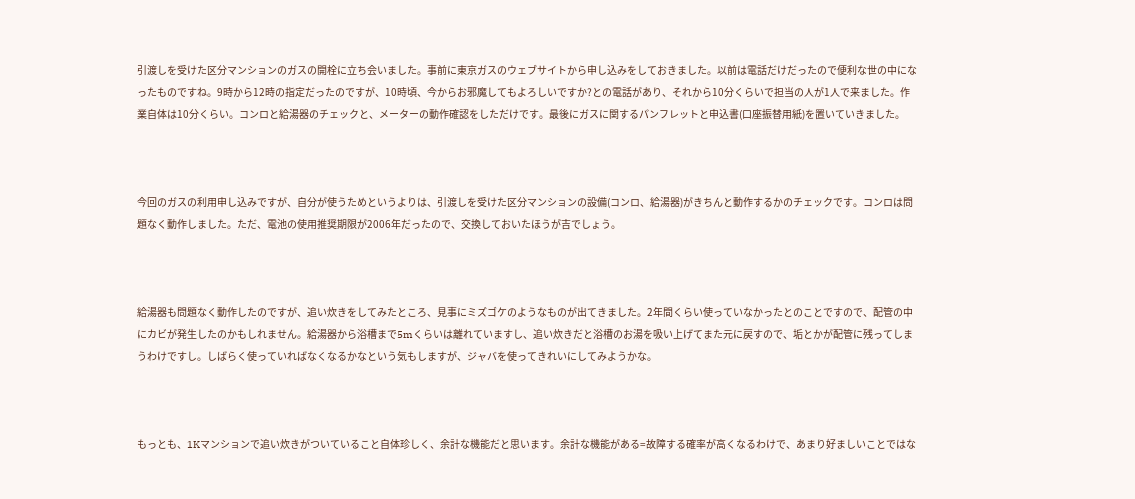引渡しを受けた区分マンションのガスの開栓に立ち会いました。事前に東京ガスのウェブサイトから申し込みをしておきました。以前は電話だけだったので便利な世の中になったものですね。9時から12時の指定だったのですが、10時頃、今からお邪魔してもよろしいですか?との電話があり、それから10分くらいで担当の人が1人で来ました。作業自体は10分くらい。コンロと給湯器のチェックと、メーターの動作確認をしただけです。最後にガスに関するパンフレットと申込書(口座振替用紙)を置いていきました。



今回のガスの利用申し込みですが、自分が使うためというよりは、引渡しを受けた区分マンションの設備(コンロ、給湯器)がきちんと動作するかのチェックです。コンロは問題なく動作しました。ただ、電池の使用推奨期限が2006年だったので、交換しておいたほうが吉でしょう。



給湯器も問題なく動作したのですが、追い炊きをしてみたところ、見事にミズゴケのようなものが出てきました。2年間くらい使っていなかったとのことですので、配管の中にカビが発生したのかもしれません。給湯器から浴槽まで5mくらいは離れていますし、追い炊きだと浴槽のお湯を吸い上げてまた元に戻すので、垢とかが配管に残ってしまうわけですし。しばらく使っていればなくなるかなという気もしますが、ジャバを使ってきれいにしてみようかな。



もっとも、1Kマンションで追い炊きがついていること自体珍しく、余計な機能だと思います。余計な機能がある=故障する確率が高くなるわけで、あまり好ましいことではな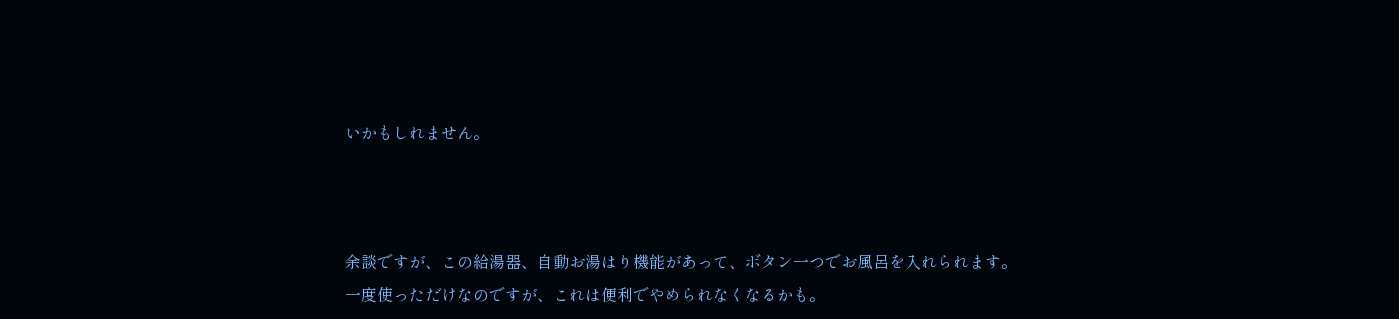いかもしれません。



余談ですが、この給湯器、自動お湯はり機能があって、ボタン一つでお風呂を入れられます。一度使っただけなのですが、これは便利でやめられなくなるかも。